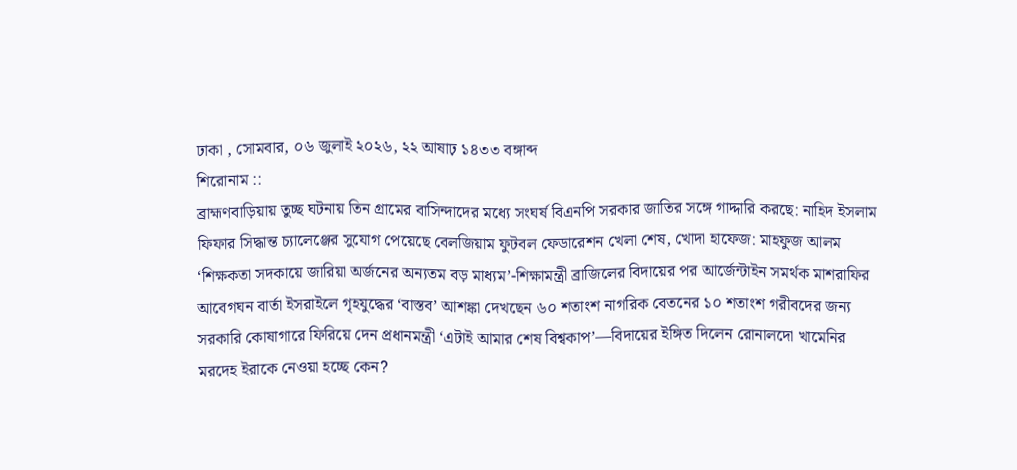ঢাকা , সোমবার, ০৬ জুলাই ২০২৬, ২২ আষাঢ় ১৪৩৩ বঙ্গাব্দ
শিরোনাম ::
ব্রাহ্মণবাড়িয়ায় তুচ্ছ ঘটনায় তিন গ্রামের বাসিন্দাদের মধ্যে সংঘর্ষ বিএনপি সরকার জাতির সঙ্গে গাদ্দারি করছে: নাহিদ ইসলাম ফিফার সিদ্ধান্ত চ্যালেঞ্জের সুযোগ পেয়েছে বেলজিয়াম ফুটবল ফেডারেশন খেলা শেষ, খোদা হাফেজ: মাহফুজ আলম ‘শিক্ষকতা সদকায়ে জারিয়া অর্জনের অন্যতম বড় মাধ্যম’-শিক্ষামন্ত্রী ব্রাজিলের বিদায়ের পর আর্জেন্টাইন সমর্থক মাশরাফির আবেগঘন বার্তা ইসরাইলে গৃহযুদ্ধের ‘বাস্তব’ আশঙ্কা দেখছেন ৬০ শতাংশ নাগরিক বেতনের ১০ শতাংশ গরীবদের জন্য সরকারি কোষাগারে ফিরিয়ে দেন প্রধানমন্ত্রী ‘এটাই আমার শেষ বিশ্বকাপ’—বিদায়ের ইঙ্গিত দিলেন রোনালদো খামেনির মরদেহ ইরাকে নেওয়া হচ্ছে কেন?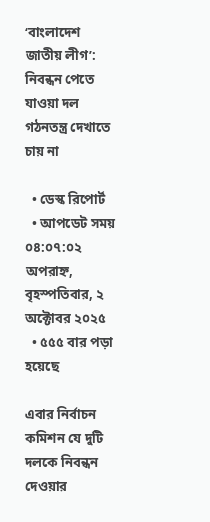‘বাংলাদেশ জাতীয় লীগ’: নিবন্ধন পেতে যাওয়া দল গঠনতন্ত্র দেখাতে চায় না

  • ডেস্ক রিপোর্ট
  • আপডেট সময় ০৪:০৭:০২ অপরাহ্ন, বৃহস্পতিবার, ২ অক্টোবর ২০২৫
  • ৫৫৫ বার পড়া হয়েছে

এবার নির্বাচন কমিশন যে দুটি দলকে নিবন্ধন দেওয়ার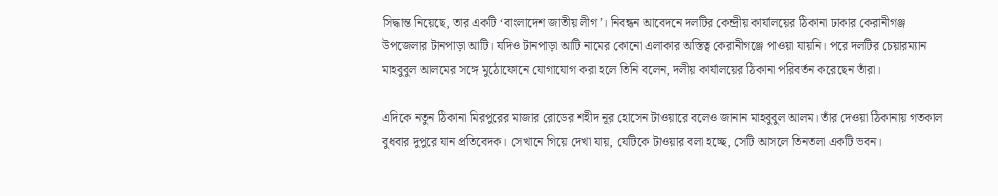সিদ্ধান্ত নিয়েছে, তার একটি ‘বাংলাদেশ জাতীয় লীগ’। নিবন্ধন আবেদনে দলটির কেন্দ্রীয় কার্যালয়ের ঠিকানা ঢাকার কেরানীগঞ্জ উপজেলার টানপাড়া আটি। যদিও টানপাড়া আটি নামের কোনো এলাকার অস্তিত্ব কেরানীগঞ্জে পাওয়া যায়নি। পরে দলটির চেয়ারম্যান মাহবুবুল আলমের সঙ্গে মুঠোফোনে যোগাযোগ করা হলে তিনি বলেন, দলীয় কার্যালয়ের ঠিকানা পরিবর্তন করেছেন তাঁরা।

এদিকে নতুন ঠিকানা মিরপুরের মাজার রোডের শহীদ নূর হোসেন টাওয়ারে বলেও জানান মাহবুবুল আলম। তাঁর দেওয়া ঠিকানায় গতকাল বুধবার দুপুরে যান প্রতিবেদক। সেখানে গিয়ে দেখা যায়, যেটিকে টাওয়ার বলা হচ্ছে, সেটি আসলে তিনতলা একটি ভবন।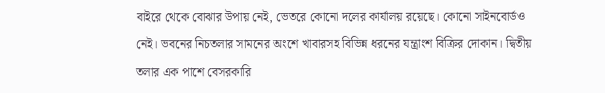বাইরে থেকে বোঝার উপায় নেই, ভেতরে কোনো দলের কার্যালয় রয়েছে। কোনো সাইনবোর্ডও নেই। ভবনের নিচতলার সামনের অংশে খাবারসহ বিভিন্ন ধরনের যন্ত্রাংশ বিক্রির দোকান। দ্বিতীয় তলার এক পাশে বেসরকারি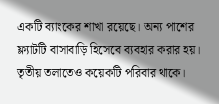একটি ব্যাংকের শাখা রয়েছে। অন্য পাশের ফ্ল্যাটটি বাসাবাড়ি হিসেবে ব্যবহার করার হয়। তৃতীয় তলাতেও কয়েকটি পরিবার থাকে।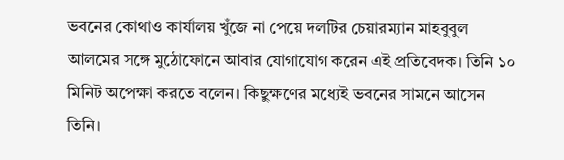ভবনের কোথাও কার্যালয় খুঁজে না পেয়ে দলটির চেয়ারম্যান মাহবুবুল আলমের সঙ্গে মুঠোফোনে আবার যোগাযোগ করেন এই প্রতিবেদক। তিনি ১০ মিনিট অপেক্ষা করতে বলেন। কিছুক্ষণের মধ্যেই ভবনের সামনে আসেন তিনি।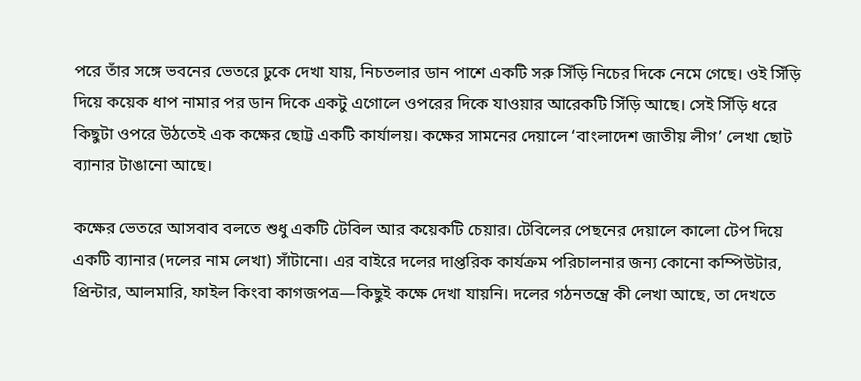পরে তাঁর সঙ্গে ভবনের ভেতরে ঢুকে দেখা যায়, নিচতলার ডান পাশে একটি সরু সিঁড়ি নিচের দিকে নেমে গেছে। ওই সিঁড়ি দিয়ে কয়েক ধাপ নামার পর ডান দিকে একটু এগোলে ওপরের দিকে যাওয়ার আরেকটি সিঁড়ি আছে। সেই সিঁড়ি ধরে কিছুটা ওপরে উঠতেই এক কক্ষের ছোট্ট একটি কার্যালয়। কক্ষের সামনের দেয়ালে ‘বাংলাদেশ জাতীয় লীগ’ লেখা ছোট ব্যানার টাঙানো আছে।

কক্ষের ভেতরে আসবাব বলতে শুধু একটি টেবিল আর কয়েকটি চেয়ার। টেবিলের পেছনের দেয়ালে কালো টেপ দিয়ে একটি ব্যানার (দলের নাম লেখা) সাঁটানো। এর বাইরে দলের দাপ্তরিক কার্যক্রম পরিচালনার জন্য কোনো কম্পিউটার, প্রিন্টার, আলমারি, ফাইল কিংবা কাগজপত্র—কিছুই কক্ষে দেখা যায়নি। দলের গঠনতন্ত্রে কী লেখা আছে, তা দেখতে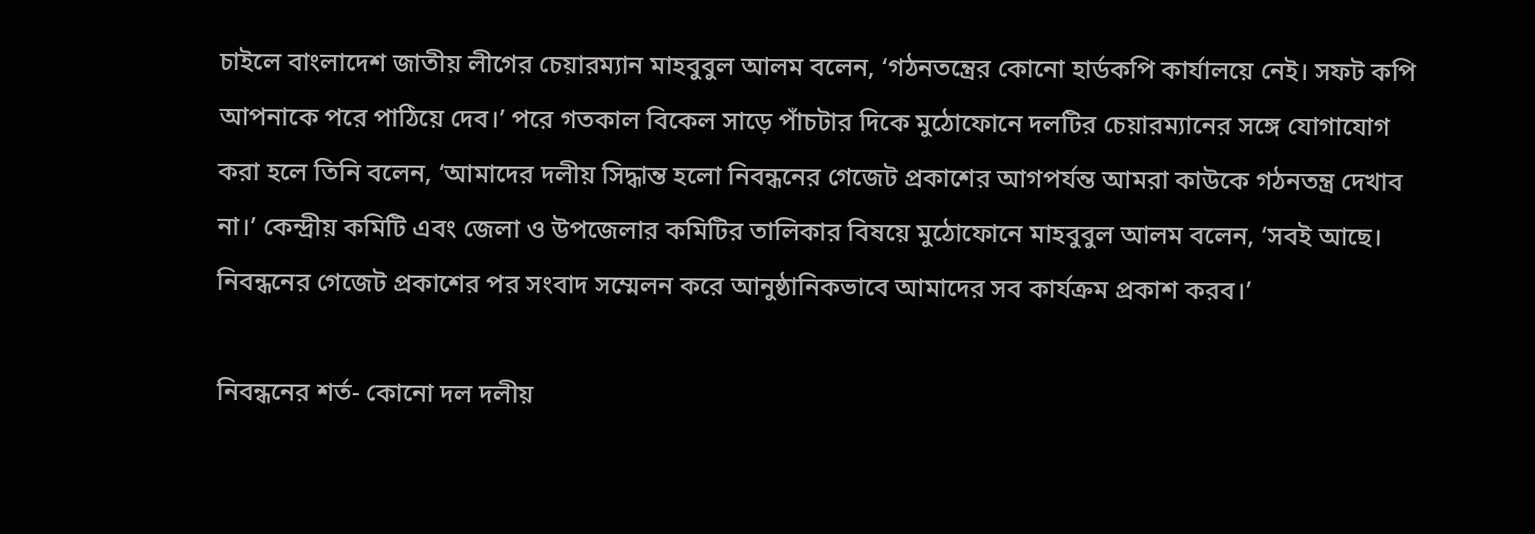চাইলে বাংলাদেশ জাতীয় লীগের চেয়ারম্যান মাহবুবুল আলম বলেন, ‘গঠনতন্ত্রের কোনো হার্ডকপি কার্যালয়ে নেই। সফট কপি আপনাকে পরে পাঠিয়ে দেব।’ পরে গতকাল বিকেল সাড়ে পাঁচটার দিকে মুঠোফোনে দলটির চেয়ারম্যানের সঙ্গে যোগাযোগ করা হলে তিনি বলেন, ‘আমাদের দলীয় সিদ্ধান্ত হলো নিবন্ধনের গেজেট প্রকাশের আগপর্যন্ত আমরা কাউকে গঠনতন্ত্র দেখাব না।’ কেন্দ্রীয় কমিটি এবং জেলা ও উপজেলার কমিটির তালিকার বিষয়ে মুঠোফোনে মাহবুবুল আলম বলেন, ‘সবই আছে। নিবন্ধনের গেজেট প্রকাশের পর সংবাদ সম্মেলন করে আনুষ্ঠানিকভাবে আমাদের সব কার্যক্রম প্রকাশ করব।’

নিবন্ধনের শর্ত- কোনো দল দলীয়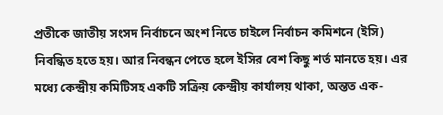প্রতীকে জাতীয় সংসদ নির্বাচনে অংশ নিতে চাইলে নির্বাচন কমিশনে (ইসি) নিবন্ধিত হতে হয়। আর নিবন্ধন পেতে হলে ইসির বেশ কিছু শর্ত মানতে হয়। এর মধ্যে কেন্দ্রীয় কমিটিসহ একটি সক্রিয় কেন্দ্রীয় কার্যালয় থাকা, অন্তত এক-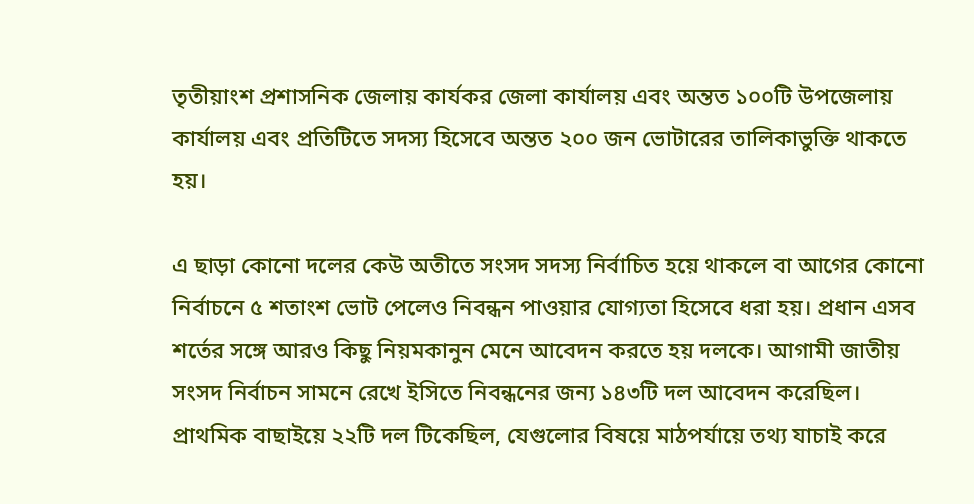তৃতীয়াংশ প্রশাসনিক জেলায় কার্যকর জেলা কার্যালয় এবং অন্তত ১০০টি উপজেলায় কার্যালয় এবং প্রতিটিতে সদস্য হিসেবে অন্তত ২০০ জন ভোটারের তালিকাভুক্তি থাকতে হয়।

এ ছাড়া কোনো দলের কেউ অতীতে সংসদ সদস্য নির্বাচিত হয়ে থাকলে বা আগের কোনো নির্বাচনে ৫ শতাংশ ভোট পেলেও নিবন্ধন পাওয়ার যোগ্যতা হিসেবে ধরা হয়। প্রধান এসব শর্তের সঙ্গে আরও কিছু নিয়মকানুন মেনে আবেদন করতে হয় দলকে। আগামী জাতীয় সংসদ নির্বাচন সামনে রেখে ইসিতে নিবন্ধনের জন্য ১৪৩টি দল আবেদন করেছিল। প্রাথমিক বাছাইয়ে ২২টি দল টিকেছিল, যেগুলোর বিষয়ে মাঠপর্যায়ে তথ্য যাচাই করে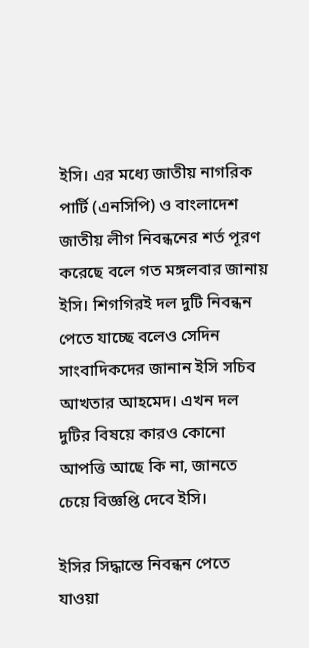ইসি। এর মধ্যে জাতীয় নাগরিক পার্টি (এনসিপি) ও বাংলাদেশ জাতীয় লীগ নিবন্ধনের শর্ত পূরণ করেছে বলে গত মঙ্গলবার জানায় ইসি। শিগগিরই দল দুটি নিবন্ধন পেতে যাচ্ছে বলেও সেদিন সাংবাদিকদের জানান ইসি সচিব আখতার আহমেদ। এখন দল দুটির বিষয়ে কারও কোনো আপত্তি আছে কি না, জানতে চেয়ে বিজ্ঞপ্তি দেবে ইসি।

ইসির সিদ্ধান্তে নিবন্ধন পেতে যাওয়া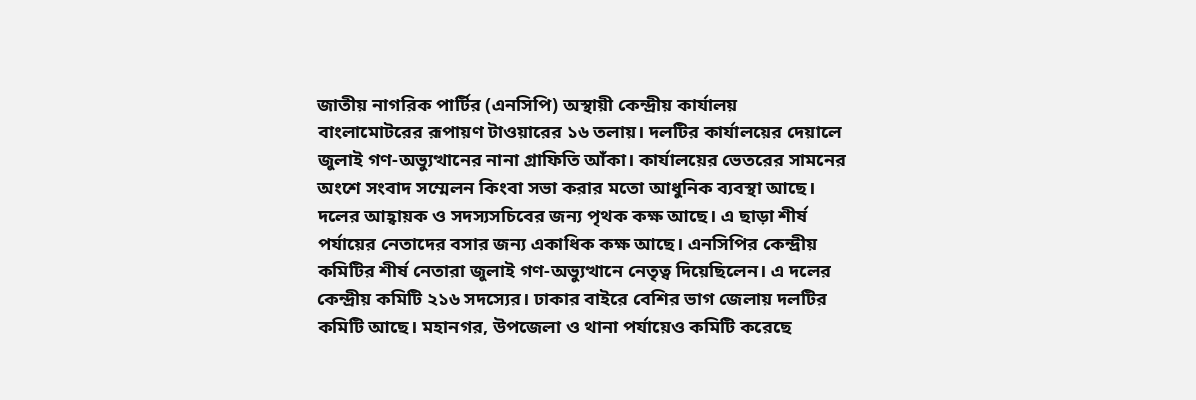জাতীয় নাগরিক পার্টির (এনসিপি) অস্থায়ী কেন্দ্রীয় কার্যালয় বাংলামোটরের রূপায়ণ টাওয়ারের ১৬ তলায়। দলটির কার্যালয়ের দেয়ালে জুলাই গণ-অভ্যুত্থানের নানা গ্রাফিতি আঁকা। কার্যালয়ের ভেতরের সামনের অংশে সংবাদ সম্মেলন কিংবা সভা করার মতো আধুনিক ব্যবস্থা আছে। দলের আহ্বায়ক ও সদস্যসচিবের জন্য পৃথক কক্ষ আছে। এ ছাড়া শীর্ষ পর্যায়ের নেতাদের বসার জন্য একাধিক কক্ষ আছে। এনসিপির কেন্দ্রীয় কমিটির শীর্ষ নেতারা জুলাই গণ-অভ্যুত্থানে নেতৃত্ব দিয়েছিলেন। এ দলের কেন্দ্রীয় কমিটি ২১৬ সদস্যের। ঢাকার বাইরে বেশির ভাগ জেলায় দলটির কমিটি আছে। মহানগর, উপজেলা ও থানা পর্যায়েও কমিটি করেছে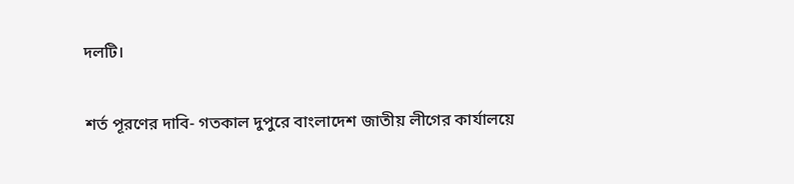দলটি।

শর্ত পূরণের দাবি- গতকাল দুপুরে বাংলাদেশ জাতীয় লীগের কার্যালয়ে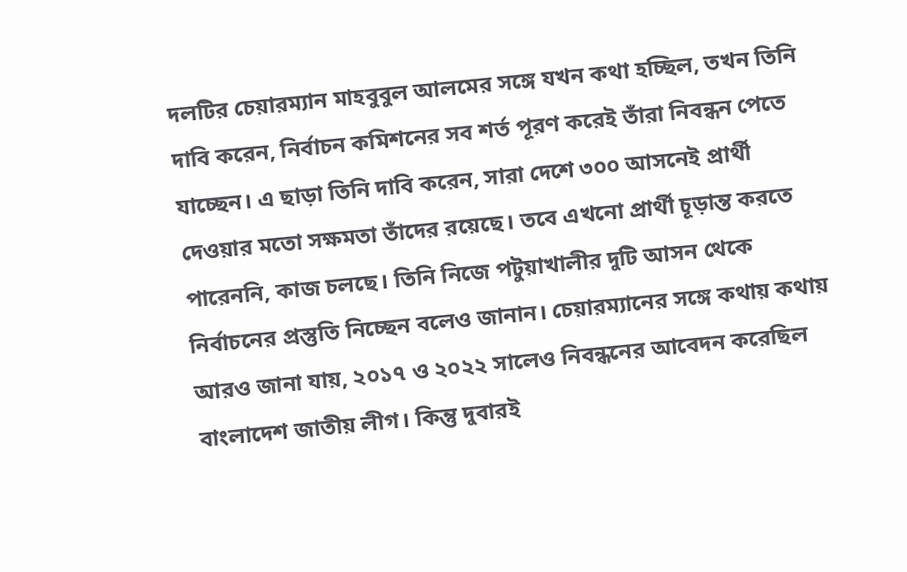দলটির চেয়ারম্যান মাহবুবুল আলমের সঙ্গে যখন কথা হচ্ছিল, তখন তিনি দাবি করেন, নির্বাচন কমিশনের সব শর্ত পূরণ করেই তাঁরা নিবন্ধন পেতে যাচ্ছেন। এ ছাড়া তিনি দাবি করেন, সারা দেশে ৩০০ আসনেই প্রার্থী দেওয়ার মতো সক্ষমতা তাঁদের রয়েছে। তবে এখনো প্রার্থী চূড়ান্ত করতে পারেননি, কাজ চলছে। তিনি নিজে পটুয়াখালীর দুটি আসন থেকে নির্বাচনের প্রস্তুতি নিচ্ছেন বলেও জানান। চেয়ারম্যানের সঙ্গে কথায় কথায় আরও জানা যায়, ২০১৭ ও ২০২২ সালেও নিবন্ধনের আবেদন করেছিল বাংলাদেশ জাতীয় লীগ। কিন্তু দুবারই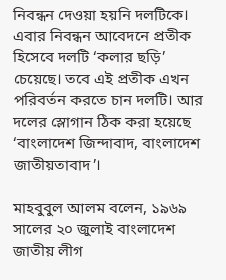নিবন্ধন দেওয়া হয়নি দলটিকে। এবার নিবন্ধন আবেদনে প্রতীক হিসেবে দলটি ‘কলার ছড়ি’ চেয়েছে। তবে এই প্রতীক এখন পরিবর্তন করতে চান দলটি। আর দলের স্লোগান ঠিক করা হয়েছে ‘বাংলাদেশ জিন্দাবাদ, বাংলাদেশ জাতীয়তাবাদ’।

মাহবুবুল আলম বলেন, ১৯৬৯ সালের ২০ জুলাই বাংলাদেশ জাতীয় লীগ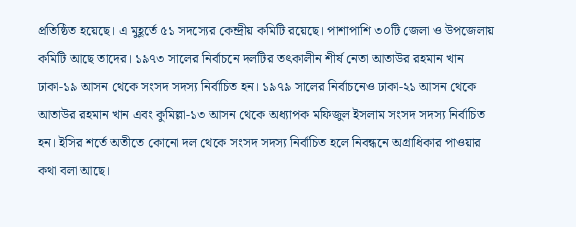প্রতিষ্ঠিত হয়েছে। এ মুহূর্তে ৫১ সদস্যের কেন্দ্রীয় কমিটি রয়েছে। পাশাপাশি ৩০টি জেলা ও উপজেলায় কমিটি আছে তাদের। ১৯৭৩ সালের নির্বাচনে দলটির তৎকালীন শীর্ষ নেতা আতাউর রহমান খান ঢাকা-১৯ আসন থেকে সংসদ সদস্য নির্বাচিত হন। ১৯৭৯ সালের নির্বাচনেও ঢাকা-২১ আসন থেকে আতাউর রহমান খান এবং কুমিল্লা-১৩ আসন থেকে অধ্যাপক মফিজুল ইসলাম সংসদ সদস্য নির্বাচিত হন। ইসির শর্তে অতীতে কোনো দল থেকে সংসদ সদস্য নির্বাচিত হলে নিবন্ধনে অগ্রাধিকার পাওয়ার কথা বলা আছে।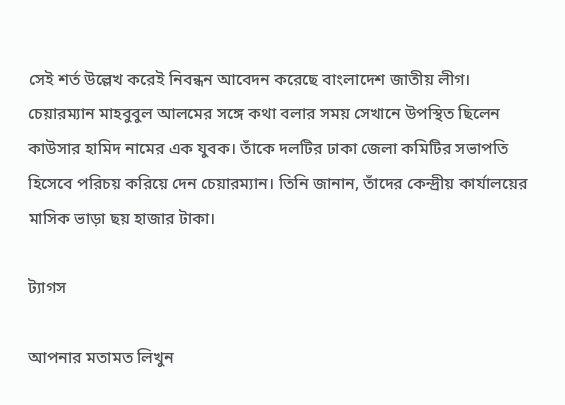সেই শর্ত উল্লেখ করেই নিবন্ধন আবেদন করেছে বাংলাদেশ জাতীয় লীগ। চেয়ারম্যান মাহবুবুল আলমের সঙ্গে কথা বলার সময় সেখানে উপস্থিত ছিলেন কাউসার হামিদ নামের এক যুবক। তাঁকে দলটির ঢাকা জেলা কমিটির সভাপতি হিসেবে পরিচয় করিয়ে দেন চেয়ারম্যান। তিনি জানান, তাঁদের কেন্দ্রীয় কার্যালয়ের মাসিক ভাড়া ছয় হাজার টাকা।

ট্যাগস

আপনার মতামত লিখুন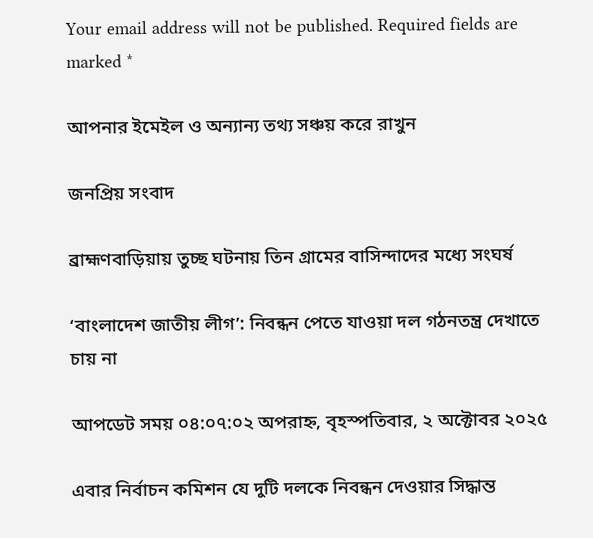Your email address will not be published. Required fields are marked *

আপনার ইমেইল ও অন্যান্য তথ্য সঞ্চয় করে রাখুন

জনপ্রিয় সংবাদ

ব্রাহ্মণবাড়িয়ায় তুচ্ছ ঘটনায় তিন গ্রামের বাসিন্দাদের মধ্যে সংঘর্ষ

‘বাংলাদেশ জাতীয় লীগ’: নিবন্ধন পেতে যাওয়া দল গঠনতন্ত্র দেখাতে চায় না

আপডেট সময় ০৪:০৭:০২ অপরাহ্ন, বৃহস্পতিবার, ২ অক্টোবর ২০২৫

এবার নির্বাচন কমিশন যে দুটি দলকে নিবন্ধন দেওয়ার সিদ্ধান্ত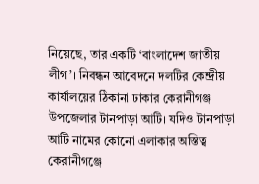নিয়েছে, তার একটি ‘বাংলাদেশ জাতীয় লীগ’। নিবন্ধন আবেদনে দলটির কেন্দ্রীয় কার্যালয়ের ঠিকানা ঢাকার কেরানীগঞ্জ উপজেলার টানপাড়া আটি। যদিও টানপাড়া আটি নামের কোনো এলাকার অস্তিত্ব কেরানীগঞ্জে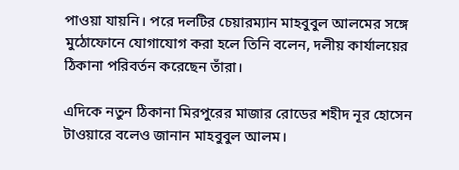পাওয়া যায়নি। পরে দলটির চেয়ারম্যান মাহবুবুল আলমের সঙ্গে মুঠোফোনে যোগাযোগ করা হলে তিনি বলেন, দলীয় কার্যালয়ের ঠিকানা পরিবর্তন করেছেন তাঁরা।

এদিকে নতুন ঠিকানা মিরপুরের মাজার রোডের শহীদ নূর হোসেন টাওয়ারে বলেও জানান মাহবুবুল আলম।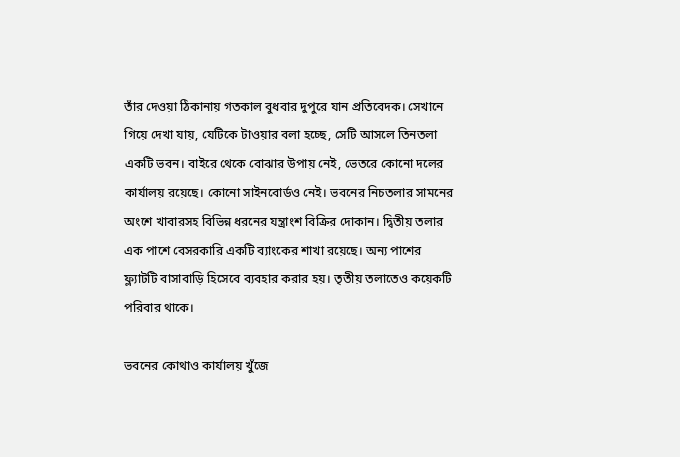তাঁর দেওয়া ঠিকানায় গতকাল বুধবার দুপুরে যান প্রতিবেদক। সেখানে গিয়ে দেখা যায়, যেটিকে টাওয়ার বলা হচ্ছে, সেটি আসলে তিনতলা একটি ভবন। বাইরে থেকে বোঝার উপায় নেই, ভেতরে কোনো দলের কার্যালয় রয়েছে। কোনো সাইনবোর্ডও নেই। ভবনের নিচতলার সামনের অংশে খাবারসহ বিভিন্ন ধরনের যন্ত্রাংশ বিক্রির দোকান। দ্বিতীয় তলার এক পাশে বেসরকারি একটি ব্যাংকের শাখা রয়েছে। অন্য পাশের ফ্ল্যাটটি বাসাবাড়ি হিসেবে ব্যবহার করার হয়। তৃতীয় তলাতেও কয়েকটি পরিবার থাকে।

ভবনের কোথাও কার্যালয় খুঁজে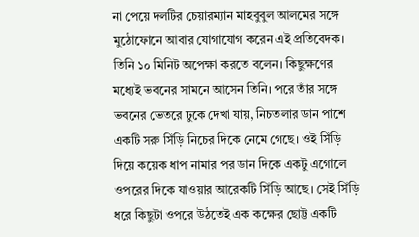না পেয়ে দলটির চেয়ারম্যান মাহবুবুল আলমের সঙ্গে মুঠোফোনে আবার যোগাযোগ করেন এই প্রতিবেদক। তিনি ১০ মিনিট অপেক্ষা করতে বলেন। কিছুক্ষণের মধ্যেই ভবনের সামনে আসেন তিনি। পরে তাঁর সঙ্গে ভবনের ভেতরে ঢুকে দেখা যায়, নিচতলার ডান পাশে একটি সরু সিঁড়ি নিচের দিকে নেমে গেছে। ওই সিঁড়ি দিয়ে কয়েক ধাপ নামার পর ডান দিকে একটু এগোলে ওপরের দিকে যাওয়ার আরেকটি সিঁড়ি আছে। সেই সিঁড়ি ধরে কিছুটা ওপরে উঠতেই এক কক্ষের ছোট্ট একটি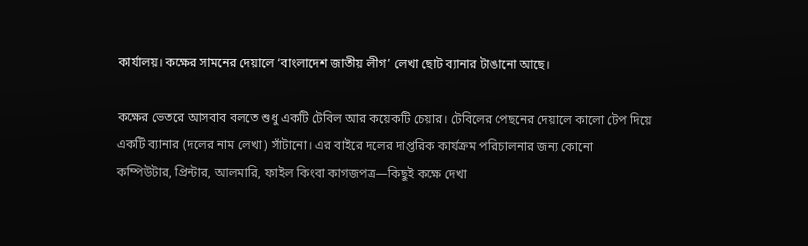কার্যালয়। কক্ষের সামনের দেয়ালে ‘বাংলাদেশ জাতীয় লীগ’ লেখা ছোট ব্যানার টাঙানো আছে।

কক্ষের ভেতরে আসবাব বলতে শুধু একটি টেবিল আর কয়েকটি চেয়ার। টেবিলের পেছনের দেয়ালে কালো টেপ দিয়ে একটি ব্যানার (দলের নাম লেখা) সাঁটানো। এর বাইরে দলের দাপ্তরিক কার্যক্রম পরিচালনার জন্য কোনো কম্পিউটার, প্রিন্টার, আলমারি, ফাইল কিংবা কাগজপত্র—কিছুই কক্ষে দেখা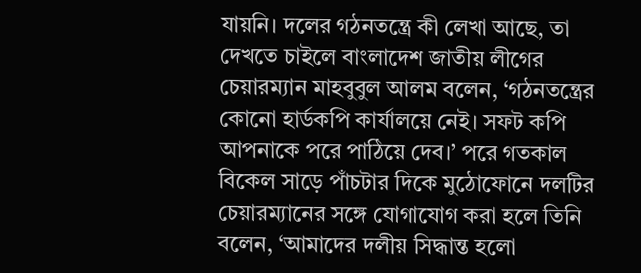যায়নি। দলের গঠনতন্ত্রে কী লেখা আছে, তা দেখতে চাইলে বাংলাদেশ জাতীয় লীগের চেয়ারম্যান মাহবুবুল আলম বলেন, ‘গঠনতন্ত্রের কোনো হার্ডকপি কার্যালয়ে নেই। সফট কপি আপনাকে পরে পাঠিয়ে দেব।’ পরে গতকাল বিকেল সাড়ে পাঁচটার দিকে মুঠোফোনে দলটির চেয়ারম্যানের সঙ্গে যোগাযোগ করা হলে তিনি বলেন, ‘আমাদের দলীয় সিদ্ধান্ত হলো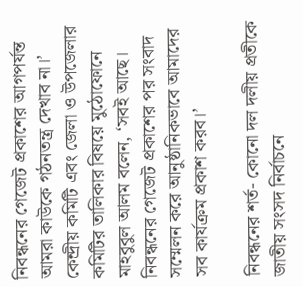নিবন্ধনের গেজেট প্রকাশের আগপর্যন্ত আমরা কাউকে গঠনতন্ত্র দেখাব না।’ কেন্দ্রীয় কমিটি এবং জেলা ও উপজেলার কমিটির তালিকার বিষয়ে মুঠোফোনে মাহবুবুল আলম বলেন, ‘সবই আছে। নিবন্ধনের গেজেট প্রকাশের পর সংবাদ সম্মেলন করে আনুষ্ঠানিকভাবে আমাদের সব কার্যক্রম প্রকাশ করব।’

নিবন্ধনের শর্ত- কোনো দল দলীয় প্রতীকে জাতীয় সংসদ নির্বাচনে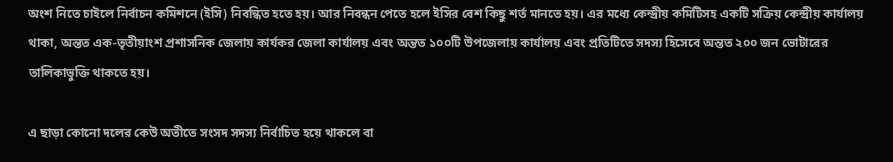অংশ নিতে চাইলে নির্বাচন কমিশনে (ইসি) নিবন্ধিত হতে হয়। আর নিবন্ধন পেতে হলে ইসির বেশ কিছু শর্ত মানতে হয়। এর মধ্যে কেন্দ্রীয় কমিটিসহ একটি সক্রিয় কেন্দ্রীয় কার্যালয় থাকা, অন্তত এক-তৃতীয়াংশ প্রশাসনিক জেলায় কার্যকর জেলা কার্যালয় এবং অন্তত ১০০টি উপজেলায় কার্যালয় এবং প্রতিটিতে সদস্য হিসেবে অন্তত ২০০ জন ভোটারের তালিকাভুক্তি থাকতে হয়।

এ ছাড়া কোনো দলের কেউ অতীতে সংসদ সদস্য নির্বাচিত হয়ে থাকলে বা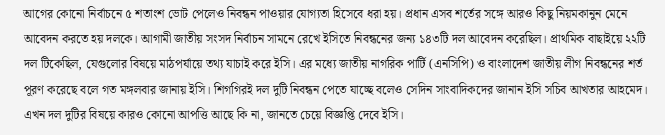আগের কোনো নির্বাচনে ৫ শতাংশ ভোট পেলেও নিবন্ধন পাওয়ার যোগ্যতা হিসেবে ধরা হয়। প্রধান এসব শর্তের সঙ্গে আরও কিছু নিয়মকানুন মেনে আবেদন করতে হয় দলকে। আগামী জাতীয় সংসদ নির্বাচন সামনে রেখে ইসিতে নিবন্ধনের জন্য ১৪৩টি দল আবেদন করেছিল। প্রাথমিক বাছাইয়ে ২২টি দল টিকেছিল, যেগুলোর বিষয়ে মাঠপর্যায়ে তথ্য যাচাই করে ইসি। এর মধ্যে জাতীয় নাগরিক পার্টি (এনসিপি) ও বাংলাদেশ জাতীয় লীগ নিবন্ধনের শর্ত পূরণ করেছে বলে গত মঙ্গলবার জানায় ইসি। শিগগিরই দল দুটি নিবন্ধন পেতে যাচ্ছে বলেও সেদিন সাংবাদিকদের জানান ইসি সচিব আখতার আহমেদ। এখন দল দুটির বিষয়ে কারও কোনো আপত্তি আছে কি না, জানতে চেয়ে বিজ্ঞপ্তি দেবে ইসি।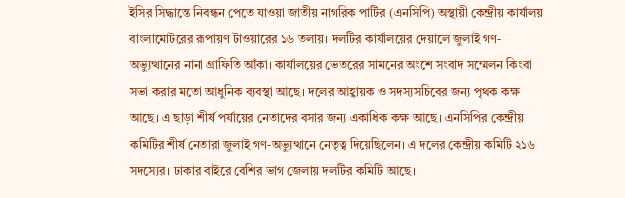ইসির সিদ্ধান্তে নিবন্ধন পেতে যাওয়া জাতীয় নাগরিক পার্টির (এনসিপি) অস্থায়ী কেন্দ্রীয় কার্যালয় বাংলামোটরের রূপায়ণ টাওয়ারের ১৬ তলায়। দলটির কার্যালয়ের দেয়ালে জুলাই গণ-অভ্যুত্থানের নানা গ্রাফিতি আঁকা। কার্যালয়ের ভেতরের সামনের অংশে সংবাদ সম্মেলন কিংবা সভা করার মতো আধুনিক ব্যবস্থা আছে। দলের আহ্বায়ক ও সদস্যসচিবের জন্য পৃথক কক্ষ আছে। এ ছাড়া শীর্ষ পর্যায়ের নেতাদের বসার জন্য একাধিক কক্ষ আছে। এনসিপির কেন্দ্রীয় কমিটির শীর্ষ নেতারা জুলাই গণ-অভ্যুত্থানে নেতৃত্ব দিয়েছিলেন। এ দলের কেন্দ্রীয় কমিটি ২১৬ সদস্যের। ঢাকার বাইরে বেশির ভাগ জেলায় দলটির কমিটি আছে।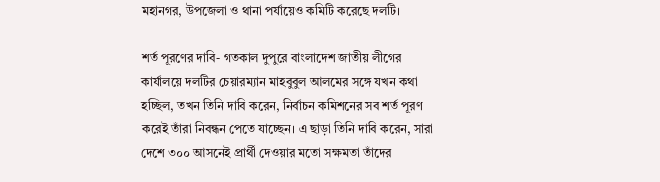মহানগর, উপজেলা ও থানা পর্যায়েও কমিটি করেছে দলটি।

শর্ত পূরণের দাবি- গতকাল দুপুরে বাংলাদেশ জাতীয় লীগের কার্যালয়ে দলটির চেয়ারম্যান মাহবুবুল আলমের সঙ্গে যখন কথা হচ্ছিল, তখন তিনি দাবি করেন, নির্বাচন কমিশনের সব শর্ত পূরণ করেই তাঁরা নিবন্ধন পেতে যাচ্ছেন। এ ছাড়া তিনি দাবি করেন, সারা দেশে ৩০০ আসনেই প্রার্থী দেওয়ার মতো সক্ষমতা তাঁদের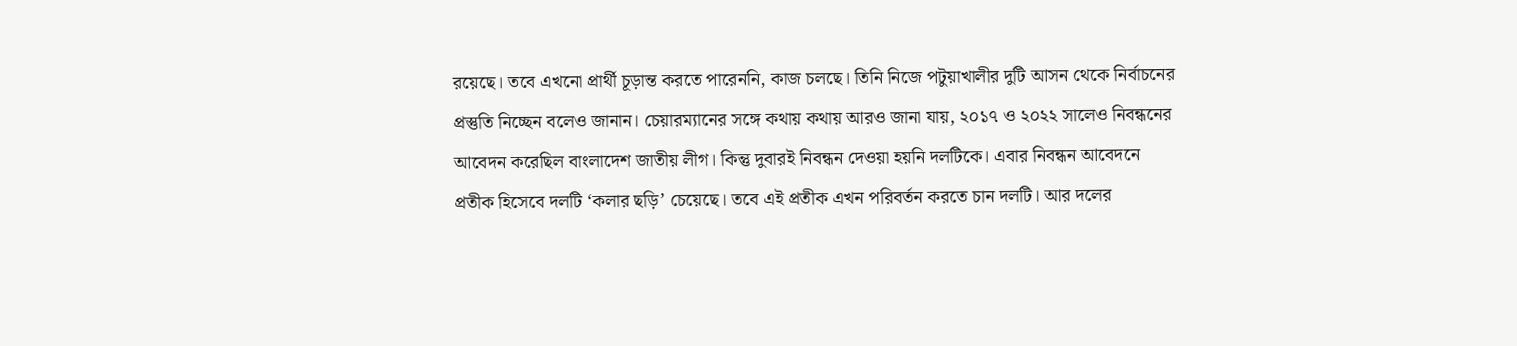রয়েছে। তবে এখনো প্রার্থী চূড়ান্ত করতে পারেননি, কাজ চলছে। তিনি নিজে পটুয়াখালীর দুটি আসন থেকে নির্বাচনের প্রস্তুতি নিচ্ছেন বলেও জানান। চেয়ারম্যানের সঙ্গে কথায় কথায় আরও জানা যায়, ২০১৭ ও ২০২২ সালেও নিবন্ধনের আবেদন করেছিল বাংলাদেশ জাতীয় লীগ। কিন্তু দুবারই নিবন্ধন দেওয়া হয়নি দলটিকে। এবার নিবন্ধন আবেদনে প্রতীক হিসেবে দলটি ‘কলার ছড়ি’ চেয়েছে। তবে এই প্রতীক এখন পরিবর্তন করতে চান দলটি। আর দলের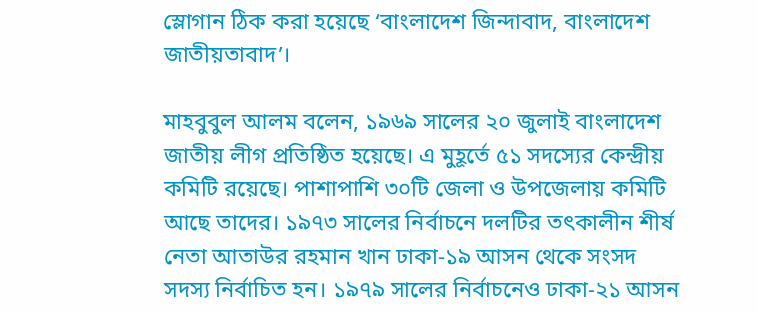স্লোগান ঠিক করা হয়েছে ‘বাংলাদেশ জিন্দাবাদ, বাংলাদেশ জাতীয়তাবাদ’।

মাহবুবুল আলম বলেন, ১৯৬৯ সালের ২০ জুলাই বাংলাদেশ জাতীয় লীগ প্রতিষ্ঠিত হয়েছে। এ মুহূর্তে ৫১ সদস্যের কেন্দ্রীয় কমিটি রয়েছে। পাশাপাশি ৩০টি জেলা ও উপজেলায় কমিটি আছে তাদের। ১৯৭৩ সালের নির্বাচনে দলটির তৎকালীন শীর্ষ নেতা আতাউর রহমান খান ঢাকা-১৯ আসন থেকে সংসদ সদস্য নির্বাচিত হন। ১৯৭৯ সালের নির্বাচনেও ঢাকা-২১ আসন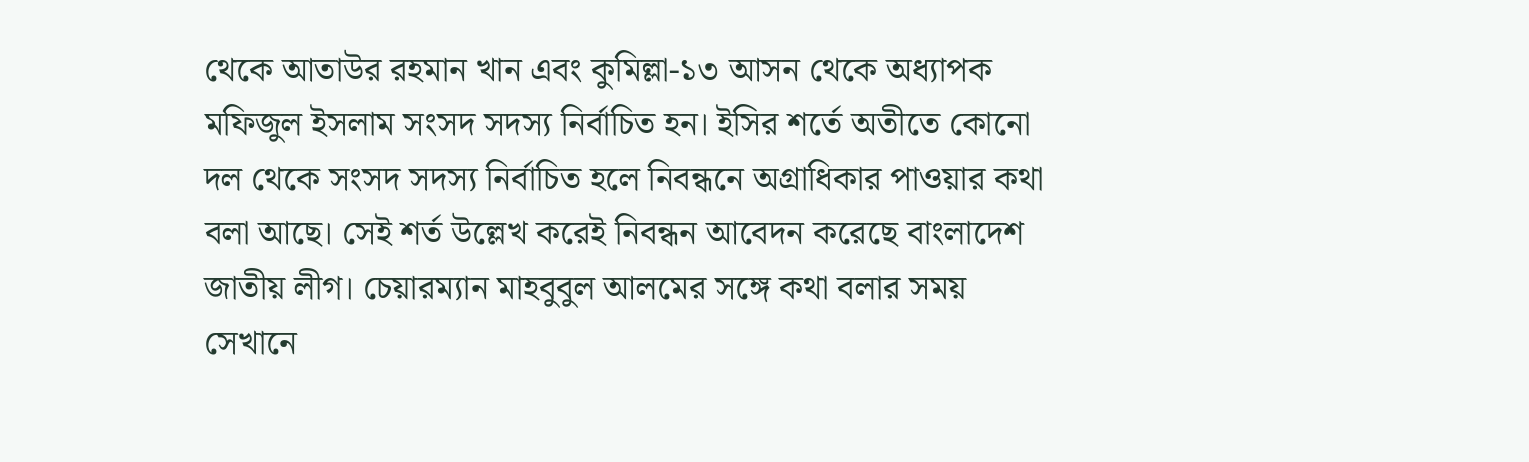থেকে আতাউর রহমান খান এবং কুমিল্লা-১৩ আসন থেকে অধ্যাপক মফিজুল ইসলাম সংসদ সদস্য নির্বাচিত হন। ইসির শর্তে অতীতে কোনো দল থেকে সংসদ সদস্য নির্বাচিত হলে নিবন্ধনে অগ্রাধিকার পাওয়ার কথা বলা আছে। সেই শর্ত উল্লেখ করেই নিবন্ধন আবেদন করেছে বাংলাদেশ জাতীয় লীগ। চেয়ারম্যান মাহবুবুল আলমের সঙ্গে কথা বলার সময় সেখানে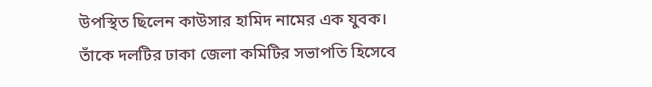উপস্থিত ছিলেন কাউসার হামিদ নামের এক যুবক। তাঁকে দলটির ঢাকা জেলা কমিটির সভাপতি হিসেবে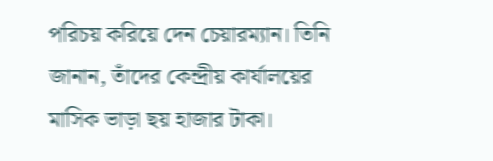পরিচয় করিয়ে দেন চেয়ারম্যান। তিনি জানান, তাঁদের কেন্দ্রীয় কার্যালয়ের মাসিক ভাড়া ছয় হাজার টাকা।